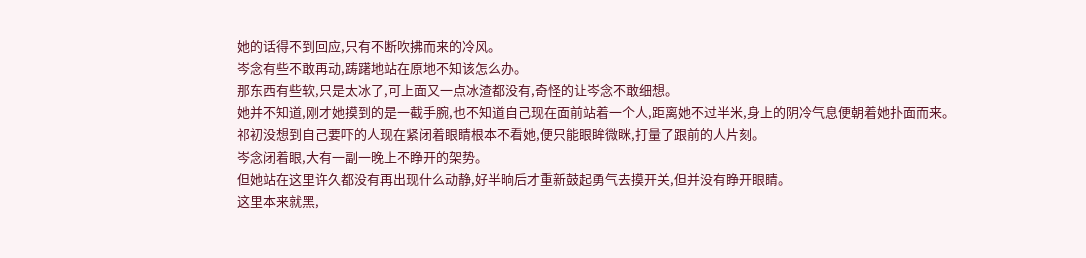她的话得不到回应,只有不断吹拂而来的冷风。
岑念有些不敢再动,踌躇地站在原地不知该怎么办。
那东西有些软,只是太冰了,可上面又一点冰渣都没有,奇怪的让岑念不敢细想。
她并不知道,刚才她摸到的是一截手腕,也不知道自己现在面前站着一个人,距离她不过半米,身上的阴冷气息便朝着她扑面而来。
祁初没想到自己要吓的人现在紧闭着眼睛根本不看她,便只能眼眸微眯,打量了跟前的人片刻。
岑念闭着眼,大有一副一晚上不睁开的架势。
但她站在这里许久都没有再出现什么动静,好半晌后才重新鼓起勇气去摸开关,但并没有睁开眼睛。
这里本来就黑,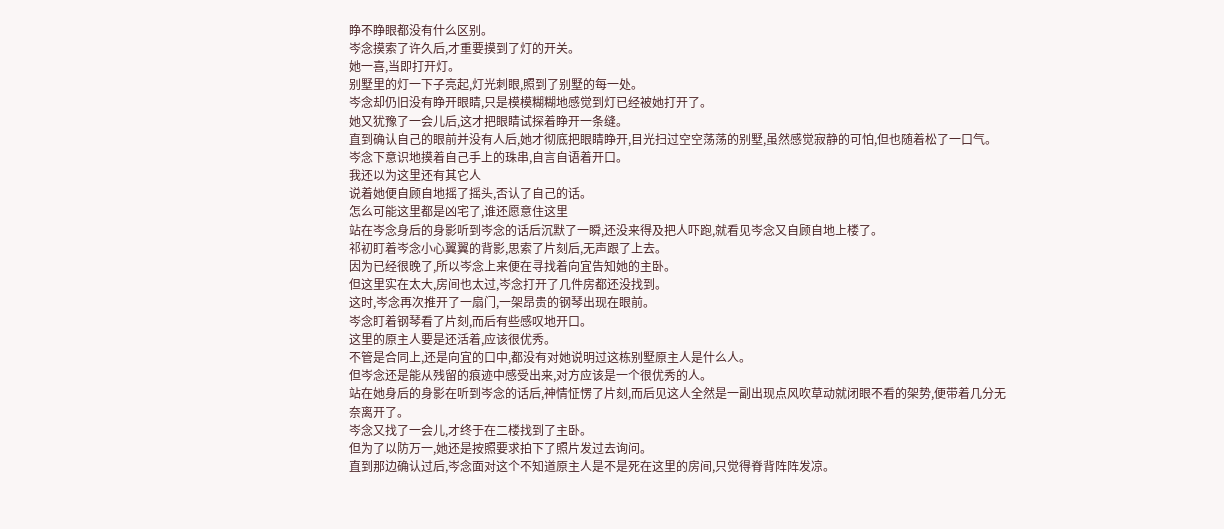睁不睁眼都没有什么区别。
岑念摸索了许久后,才重要摸到了灯的开关。
她一喜,当即打开灯。
别墅里的灯一下子亮起,灯光刺眼,照到了别墅的每一处。
岑念却仍旧没有睁开眼睛,只是模模糊糊地感觉到灯已经被她打开了。
她又犹豫了一会儿后,这才把眼睛试探着睁开一条缝。
直到确认自己的眼前并没有人后,她才彻底把眼睛睁开,目光扫过空空荡荡的别墅,虽然感觉寂静的可怕,但也随着松了一口气。
岑念下意识地摸着自己手上的珠串,自言自语着开口。
我还以为这里还有其它人
说着她便自顾自地摇了摇头,否认了自己的话。
怎么可能这里都是凶宅了,谁还愿意住这里
站在岑念身后的身影听到岑念的话后沉默了一瞬,还没来得及把人吓跑,就看见岑念又自顾自地上楼了。
祁初盯着岑念小心翼翼的背影,思索了片刻后,无声跟了上去。
因为已经很晚了,所以岑念上来便在寻找着向宜告知她的主卧。
但这里实在太大,房间也太过,岑念打开了几件房都还没找到。
这时,岑念再次推开了一扇门,一架昂贵的钢琴出现在眼前。
岑念盯着钢琴看了片刻,而后有些感叹地开口。
这里的原主人要是还活着,应该很优秀。
不管是合同上,还是向宜的口中,都没有对她说明过这栋别墅原主人是什么人。
但岑念还是能从残留的痕迹中感受出来,对方应该是一个很优秀的人。
站在她身后的身影在听到岑念的话后,神情怔愣了片刻,而后见这人全然是一副出现点风吹草动就闭眼不看的架势,便带着几分无奈离开了。
岑念又找了一会儿,才终于在二楼找到了主卧。
但为了以防万一,她还是按照要求拍下了照片发过去询问。
直到那边确认过后,岑念面对这个不知道原主人是不是死在这里的房间,只觉得脊背阵阵发凉。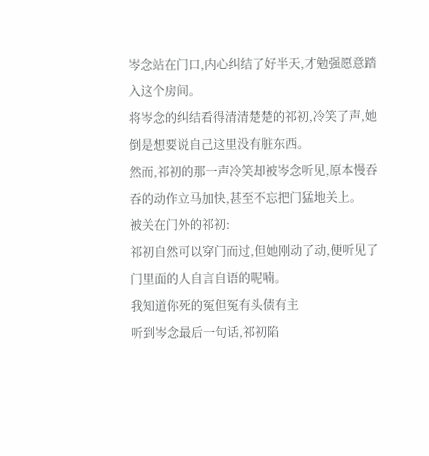岑念站在门口,内心纠结了好半天,才勉强愿意踏入这个房间。
将岑念的纠结看得清清楚楚的祁初,冷笑了声,她倒是想要说自己这里没有脏东西。
然而,祁初的那一声冷笑却被岑念听见,原本慢吞吞的动作立马加快,甚至不忘把门猛地关上。
被关在门外的祁初:
祁初自然可以穿门而过,但她刚动了动,便听见了门里面的人自言自语的呢喃。
我知道你死的冤但冤有头债有主
听到岑念最后一句话,祁初陷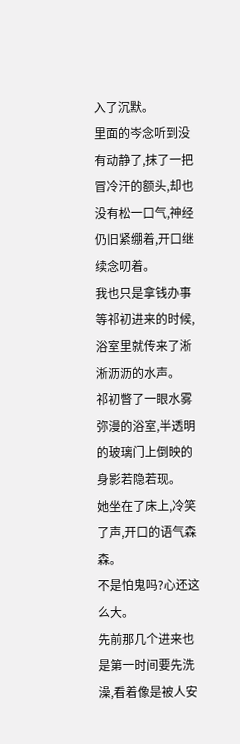入了沉默。
里面的岑念听到没有动静了,抹了一把冒冷汗的额头,却也没有松一口气,神经仍旧紧绷着,开口继续念叨着。
我也只是拿钱办事
等祁初进来的时候,浴室里就传来了淅淅沥沥的水声。
祁初瞥了一眼水雾弥漫的浴室,半透明的玻璃门上倒映的身影若隐若现。
她坐在了床上,冷笑了声,开口的语气森森。
不是怕鬼吗?心还这么大。
先前那几个进来也是第一时间要先洗澡,看着像是被人安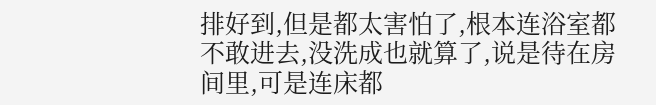排好到,但是都太害怕了,根本连浴室都不敢进去,没洗成也就算了,说是待在房间里,可是连床都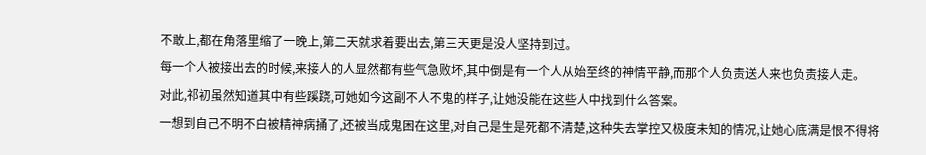不敢上,都在角落里缩了一晚上,第二天就求着要出去,第三天更是没人坚持到过。
每一个人被接出去的时候,来接人的人显然都有些气急败坏,其中倒是有一个人从始至终的神情平静,而那个人负责送人来也负责接人走。
对此,祁初虽然知道其中有些蹊跷,可她如今这副不人不鬼的样子,让她没能在这些人中找到什么答案。
一想到自己不明不白被精神病捅了,还被当成鬼困在这里,对自己是生是死都不清楚,这种失去掌控又极度未知的情况,让她心底满是恨不得将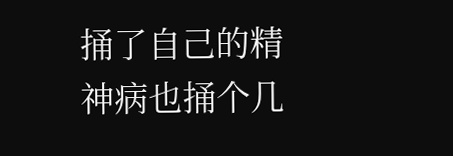捅了自己的精神病也捅个几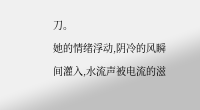刀。
她的情绪浮动,阴冷的风瞬间灌入,水流声被电流的滋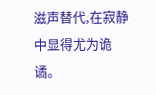滋声替代,在寂静中显得尤为诡谲。